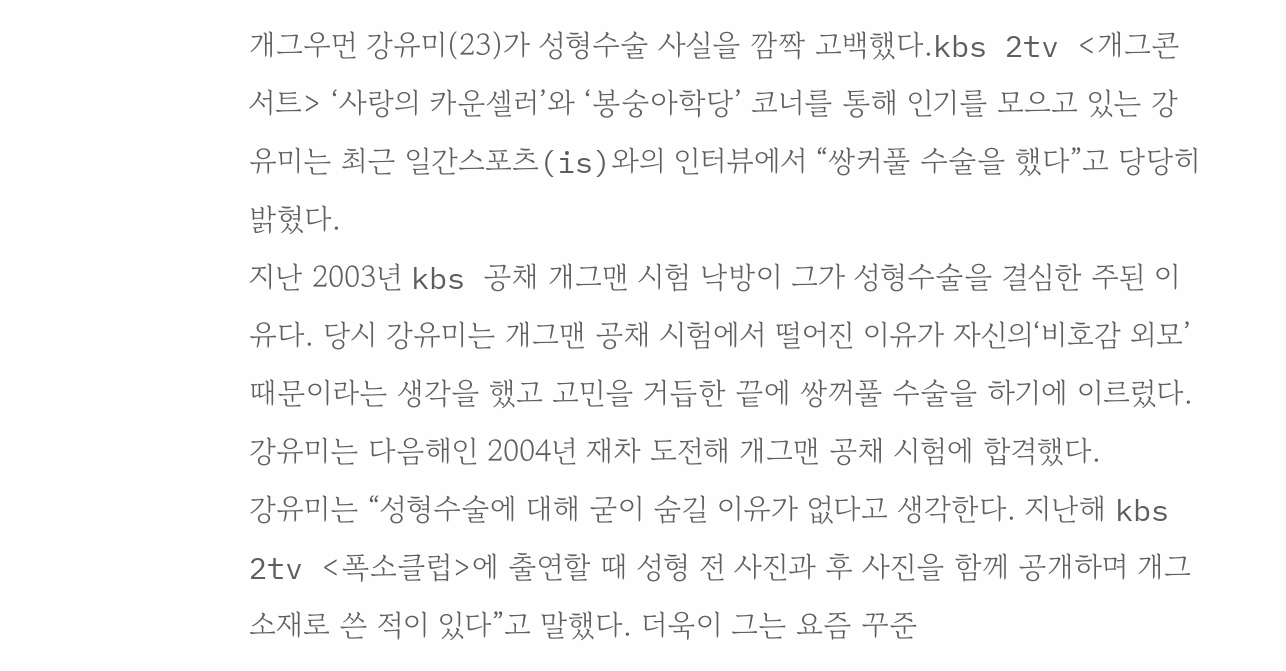개그우먼 강유미(23)가 성형수술 사실을 깜짝 고백했다.kbs 2tv <개그콘서트> ‘사랑의 카운셀러’와 ‘봉숭아학당’ 코너를 통해 인기를 모으고 있는 강유미는 최근 일간스포츠(is)와의 인터뷰에서 “쌍커풀 수술을 했다”고 당당히 밝혔다.
지난 2003년 kbs 공채 개그맨 시험 낙방이 그가 성형수술을 결심한 주된 이유다. 당시 강유미는 개그맨 공채 시험에서 떨어진 이유가 자신의‘비호감 외모’ 때문이라는 생각을 했고 고민을 거듭한 끝에 쌍꺼풀 수술을 하기에 이르렀다. 강유미는 다음해인 2004년 재차 도전해 개그맨 공채 시험에 합격했다.
강유미는 “성형수술에 대해 굳이 숨길 이유가 없다고 생각한다. 지난해 kbs 2tv <폭소클럽>에 출연할 때 성형 전 사진과 후 사진을 함께 공개하며 개그 소재로 쓴 적이 있다”고 말했다. 더욱이 그는 요즘 꾸준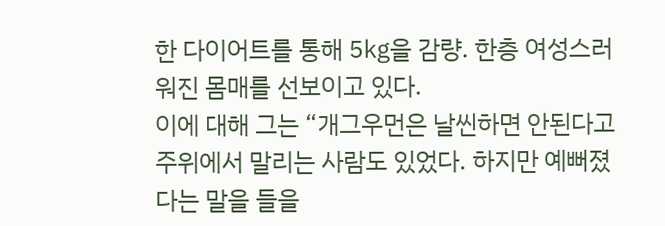한 다이어트를 통해 5㎏을 감량. 한층 여성스러워진 몸매를 선보이고 있다.
이에 대해 그는 “개그우먼은 날씬하면 안된다고 주위에서 말리는 사람도 있었다. 하지만 예뻐졌다는 말을 들을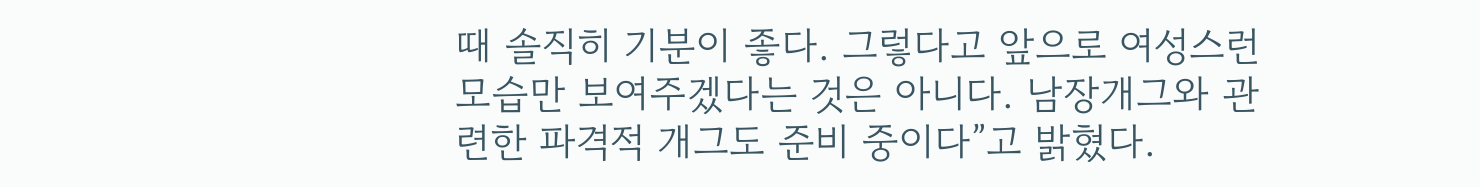때 솔직히 기분이 좋다. 그렇다고 앞으로 여성스런 모습만 보여주겠다는 것은 아니다. 남장개그와 관련한 파격적 개그도 준비 중이다”고 밝혔다.